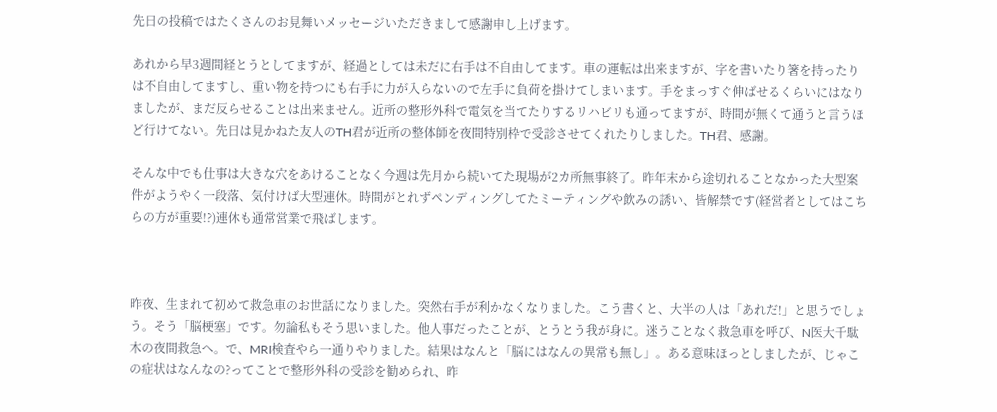先日の投稿ではたくさんのお見舞いメッセージいただきまして感謝申し上げます。

あれから早3週間経とうとしてますが、経過としては未だに右手は不自由してます。車の運転は出来ますが、字を書いたり箸を持ったりは不自由してますし、重い物を持つにも右手に力が入らないので左手に負荷を掛けてしまいます。手をまっすぐ伸ばせるくらいにはなりましたが、まだ反らせることは出来ません。近所の整形外科で電気を当てたりするリハビリも通ってますが、時間が無くて通うと言うほど行けてない。先日は見かねた友人のTH君が近所の整体師を夜間特別枠で受診させてくれたりしました。TH君、感謝。

そんな中でも仕事は大きな穴をあけることなく今週は先月から続いてた現場が2カ所無事終了。昨年末から途切れることなかった大型案件がようやく一段落、気付けば大型連休。時間がとれずペンディングしてたミーティングや飲みの誘い、皆解禁です(経営者としてはこちらの方が重要!?)連休も通常営業で飛ばします。



昨夜、生まれて初めて救急車のお世話になりました。突然右手が利かなくなりました。こう書くと、大半の人は「あれだ!」と思うでしょう。そう「脳梗塞」です。勿論私もそう思いました。他人事だったことが、とうとう我が身に。迷うことなく救急車を呼び、N医大千駄木の夜間救急へ。で、MRI検査やら一通りやりました。結果はなんと「脳にはなんの異常も無し」。ある意味ほっとしましたが、じゃこの症状はなんなの?ってことで整形外科の受診を勧められ、昨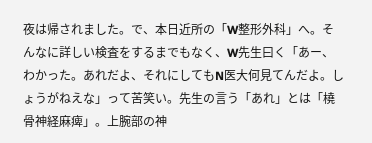夜は帰されました。で、本日近所の「W整形外科」へ。そんなに詳しい検査をするまでもなく、W先生曰く「あー、わかった。あれだよ、それにしてもN医大何見てんだよ。しょうがねえな」って苦笑い。先生の言う「あれ」とは「橈骨神経麻痺」。上腕部の神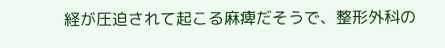経が圧迫されて起こる麻痺だそうで、整形外科の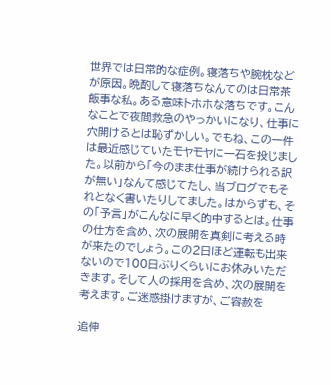世界では日常的な症例。寝落ちや腕枕などが原因。晩酌して寝落ちなんてのは日常茶飯事な私。ある意味トホホな落ちです。こんなことで夜間救急のやっかいになり、仕事に穴開けるとは恥ずかしい。でもね、この一件は最近感じていたモヤモヤに一石を投じました。以前から「今のまま仕事が続けられる訳が無い」なんて感じてたし、当ブログでもそれとなく書いたりしてました。はからずも、その「予言」がこんなに早く的中するとは。仕事の仕方を含め、次の展開を真剣に考える時が来たのでしょう。この2日ほど運転も出来ないので100日ぶりくらいにお休みいただきます。そして人の採用を含め、次の展開を考えます。ご迷惑掛けますが、ご容赦を

追伸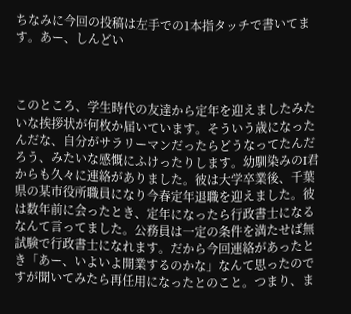ちなみに今回の投稿は左手での1本指タッチで書いてます。あー、しんどい



このところ、学生時代の友達から定年を迎えましたみたいな挨拶状が何枚か届いています。そういう歳になったんだな、自分がサラリーマンだったらどうなってたんだろう、みたいな感慨にふけったりします。幼馴染みのI君からも久々に連絡がありました。彼は大学卒業後、千葉県の某市役所職員になり今春定年退職を迎えました。彼は数年前に会ったとき、定年になったら行政書士になるなんて言ってました。公務員は一定の条件を満たせば無試験で行政書士になれます。だから今回連絡があったとき「あー、いよいよ開業するのかな」なんて思ったのですが聞いてみたら再任用になったとのこと。つまり、ま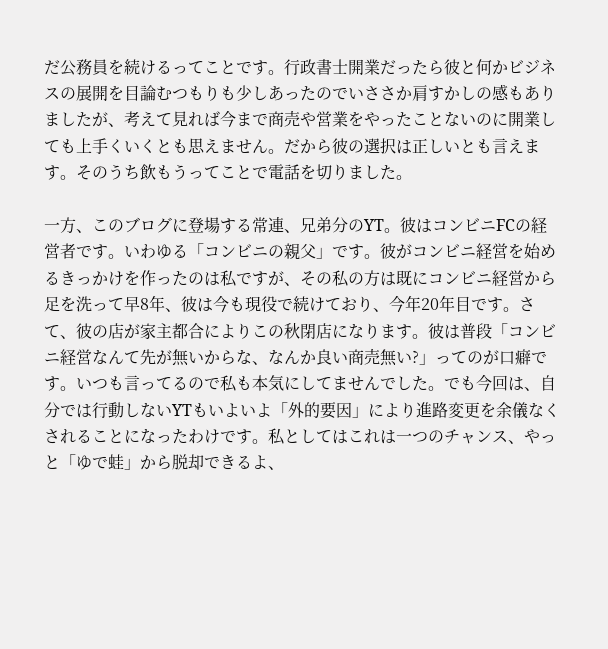だ公務員を続けるってことです。行政書士開業だったら彼と何かビジネスの展開を目論むつもりも少しあったのでいささか肩すかしの感もありましたが、考えて見れば今まで商売や営業をやったことないのに開業しても上手くいくとも思えません。だから彼の選択は正しいとも言えます。そのうち飲もうってことで電話を切りました。

一方、このブログに登場する常連、兄弟分のYT。彼はコンビニFCの経営者です。いわゆる「コンビニの親父」です。彼がコンビニ経営を始めるきっかけを作ったのは私ですが、その私の方は既にコンビニ経営から足を洗って早8年、彼は今も現役で続けており、今年20年目です。さて、彼の店が家主都合によりこの秋閉店になります。彼は普段「コンビニ経営なんて先が無いからな、なんか良い商売無い?」ってのが口癖です。いつも言ってるので私も本気にしてませんでした。でも今回は、自分では行動しないYTもいよいよ「外的要因」により進路変更を余儀なくされることになったわけです。私としてはこれは一つのチャンス、やっと「ゆで蛙」から脱却できるよ、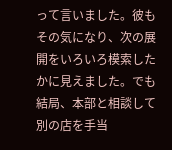って言いました。彼もその気になり、次の展開をいろいろ模索したかに見えました。でも結局、本部と相談して別の店を手当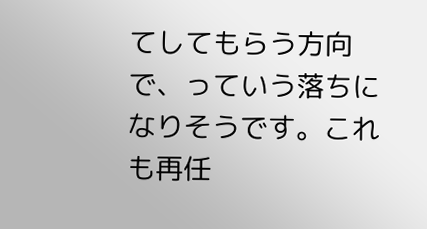てしてもらう方向で、っていう落ちになりそうです。これも再任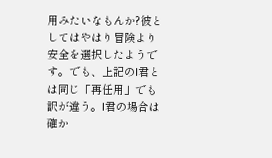用みたいなもんか?彼としてはやはり冒険より安全を選択したようです。でも、上記のI君とは同じ「再任用」でも訳が違う。I君の場合は確か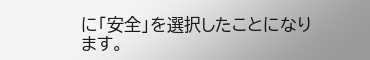に「安全」を選択したことになります。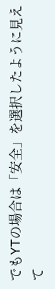でもYTの場合は「安全」を選択したように見えて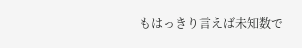もはっきり言えば未知数で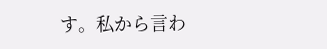す。私から言わ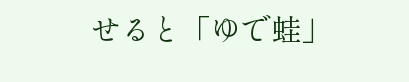せると「ゆで蛙」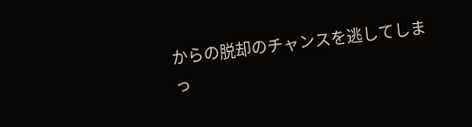からの脱却のチャンスを逃してしまっ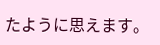たように思えます。